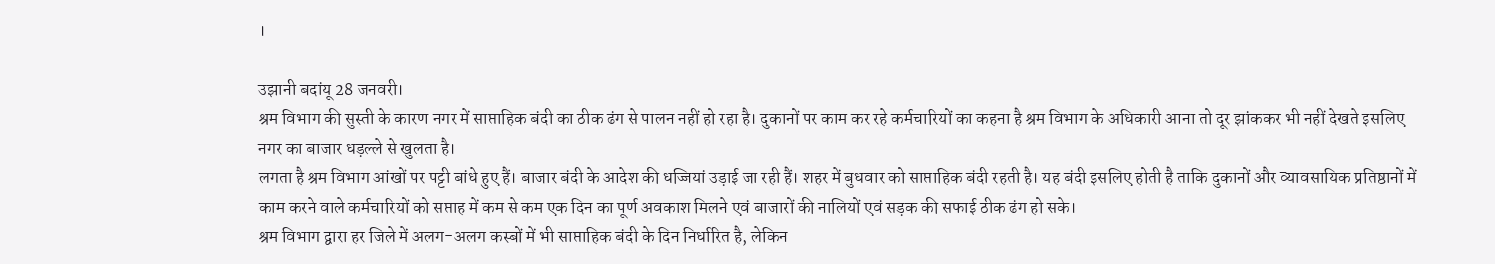।

उझानी बदांयू 28 जनवरी।
श्रम विभाग की सुस्ती के कारण नगर में साप्ताहिक बंदी का ठीक ढंग से पालन नहीं हो रहा है। दुकानों पर काम कर रहे कर्मचारियों का कहना है श्रम विभाग के अधिकारी आना तो दूर झांककर भी नहीं देखते इसलिए नगर का बाजार धड़ल्ले से खुलता है।
लगता है श्रम विभाग आंखों पर पट्टी बांधे हुए हैं। बाजार बंदी के आदेश की धज्जियां उड़ाई जा रही हैं। शहर में बुधवार को साप्ताहिक बंदी रहती है। यह बंदी इसलिए होती है ताकि दुकानों और व्यावसायिक प्रतिष्ठानों में काम करने वाले कर्मचारियों को सप्ताह में कम से कम एक दिन का पूर्ण अवकाश मिलने एवं बाजारों की नालियों एवं सड़क की सफाई ठीक ढंग हो सके।
श्रम विभाग द्वारा हर जिले में अलग-अलग कस्बों में भी साप्ताहिक बंदी के दिन निर्धारित है, लेकिन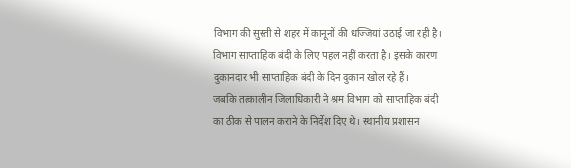विभाग की सुस्ती से शहर में कानूनों की धज्जियां उठाई जा रही है।
विभाग साप्ताहिक बंदी के लिए पहल नहीं करता है। इसके कारण दुकानदार भी साप्ताहिक बंदी के दिन दुकान खोल रहे हैं।
जबकि तत्कालीन जिलाधिकारी ने श्रम विभाग को साप्ताहिक बंदी का ठीक से पालन कराने के निर्देश दिए थे। स्थानीय प्रशासन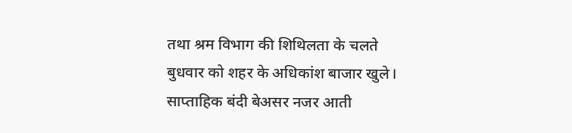तथा श्रम विभाग की शिथिलता के चलते बुधवार को शहर के अधिकांश बाजार खुले। साप्ताहिक बंदी बेअसर नजर आती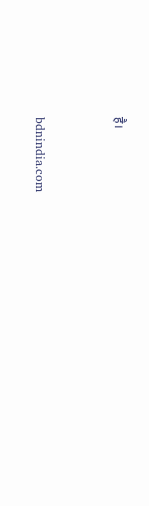है।


bdnindia.com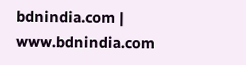bdnindia.com | www.bdnindia.com